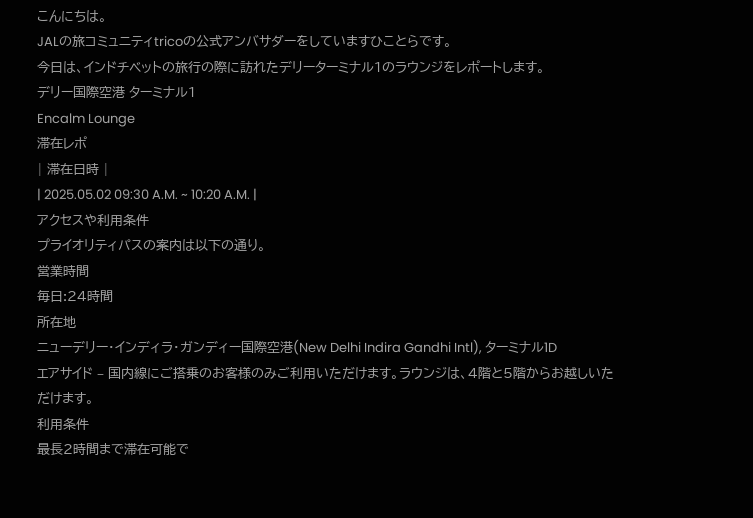こんにちは。
JALの旅コミュニティtricoの公式アンバサダーをしていますひことらです。
今日は、インドチベットの旅行の際に訪れたデリーターミナル1のラウンジをレポートします。
デリー国際空港 ターミナル1
Encalm Lounge
滞在レポ
| 滞在日時 |
| 2025.05.02 09:30 A.M. ~ 10:20 A.M. |
アクセスや利用条件
プライオリティパスの案内は以下の通り。
営業時間
毎日:24時間
所在地
ニューデリー・インディラ・ガンディー国際空港(New Delhi Indira Gandhi Intl), ターミナル1D
エアサイド – 国内線にご搭乗のお客様のみご利用いただけます。ラウンジは、4階と5階からお越しいただけます。
利用条件
最長2時間まで滞在可能で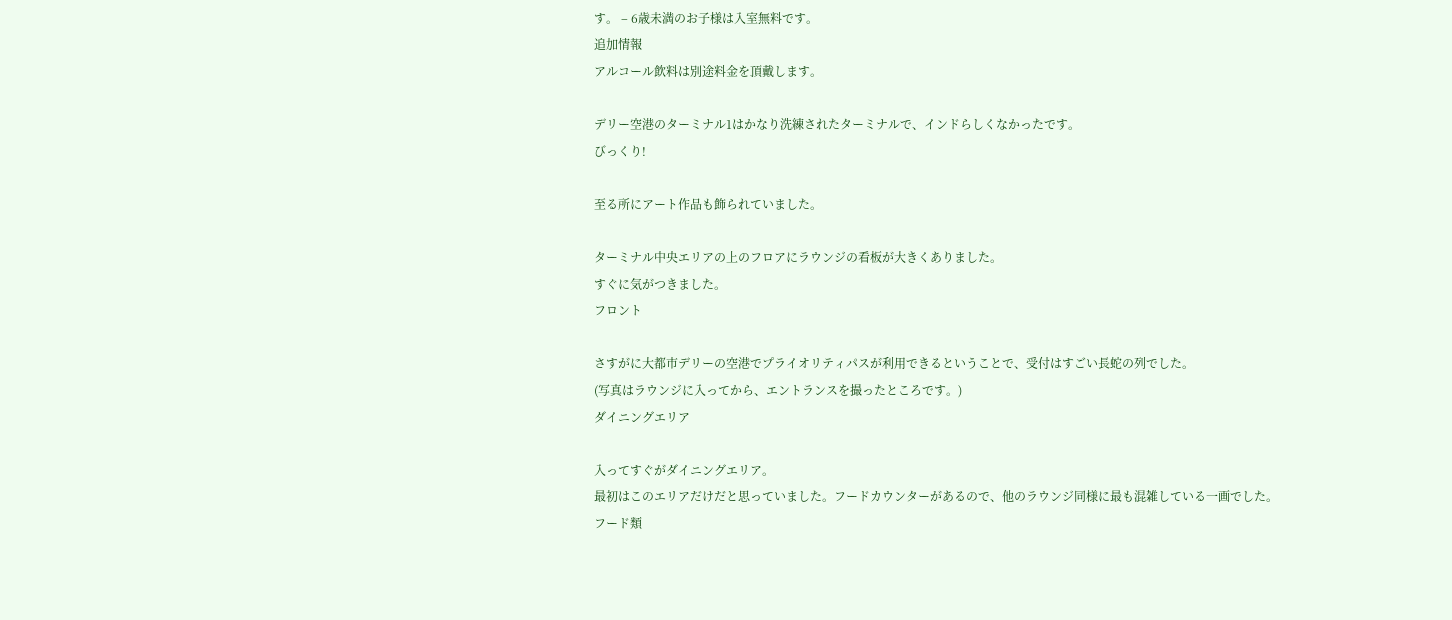す。 – 6歳未満のお子様は入室無料です。
追加情報
アルコール飲料は別途料金を頂戴します。

デリー空港のターミナル1はかなり洗練されたターミナルで、インドらしくなかったです。
びっくり!

至る所にアート作品も飾られていました。

ターミナル中央エリアの上のフロアにラウンジの看板が大きくありました。
すぐに気がつきました。
フロント

さすがに大都市デリーの空港でプライオリティパスが利用できるということで、受付はすごい長蛇の列でした。
(写真はラウンジに入ってから、エントランスを撮ったところです。)
ダイニングエリア

入ってすぐがダイニングエリア。
最初はこのエリアだけだと思っていました。フードカウンターがあるので、他のラウンジ同様に最も混雑している一画でした。
フード類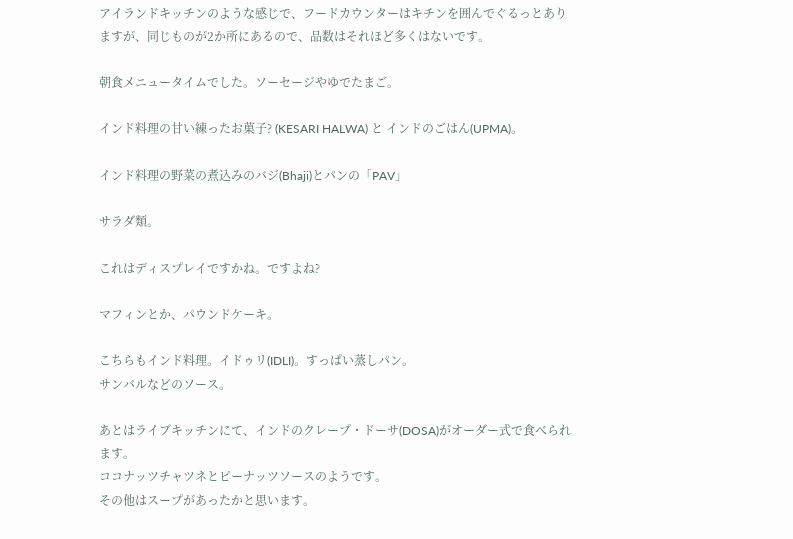アイランドキッチンのような感じで、フードカウンターはキチンを囲んでぐるっとありますが、同じものが2か所にあるので、品数はそれほど多くはないです。

朝食メニュータイムでした。ソーセージやゆでたまご。

インド料理の甘い練ったお菓子? (KESARI HALWA) と インドのごはん(UPMA)。

インド料理の野菜の煮込みのバジ(Bhaji)とパンの「PAV」

サラダ類。

これはディスプレイですかね。ですよね?

マフィンとか、パウンドケーキ。

こちらもインド料理。イドゥリ(IDLI)。すっぱい蒸しパン。
サンバルなどのソース。

あとはライブキッチンにて、インドのクレープ・ドーサ(DOSA)がオーダー式で食べられます。
ココナッツチャツネとピーナッツソースのようです。
その他はスープがあったかと思います。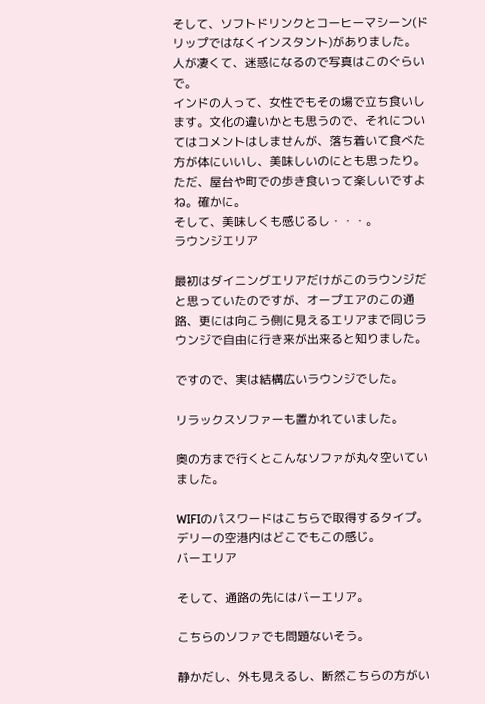そして、ソフトドリンクとコーヒーマシーン(ドリップではなくインスタント)がありました。
人が凄くて、迷惑になるので写真はこのぐらいで。
インドの人って、女性でもその場で立ち食いします。文化の違いかとも思うので、それについてはコメントはしませんが、落ち着いて食べた方が体にいいし、美味しいのにとも思ったり。
ただ、屋台や町での歩き食いって楽しいですよね。確かに。
そして、美味しくも感じるし・・・。
ラウンジエリア

最初はダイニングエリアだけがこのラウンジだと思っていたのですが、オープエアのこの通路、更には向こう側に見えるエリアまで同じラウンジで自由に行き来が出来ると知りました。

ですので、実は結構広いラウンジでした。

リラックスソファーも置かれていました。

奥の方まで行くとこんなソファが丸々空いていました。

WIFIのパスワードはこちらで取得するタイプ。
デリーの空港内はどこでもこの感じ。
バーエリア

そして、通路の先にはバーエリア。

こちらのソファでも問題ないそう。

静かだし、外も見えるし、断然こちらの方がい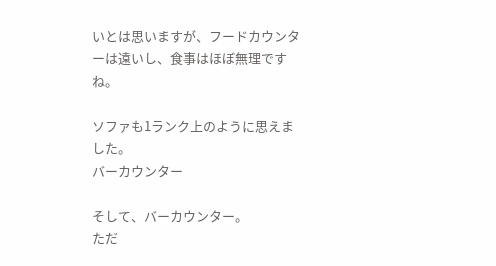いとは思いますが、フードカウンターは遠いし、食事はほぼ無理ですね。

ソファも1ランク上のように思えました。
バーカウンター

そして、バーカウンター。
ただ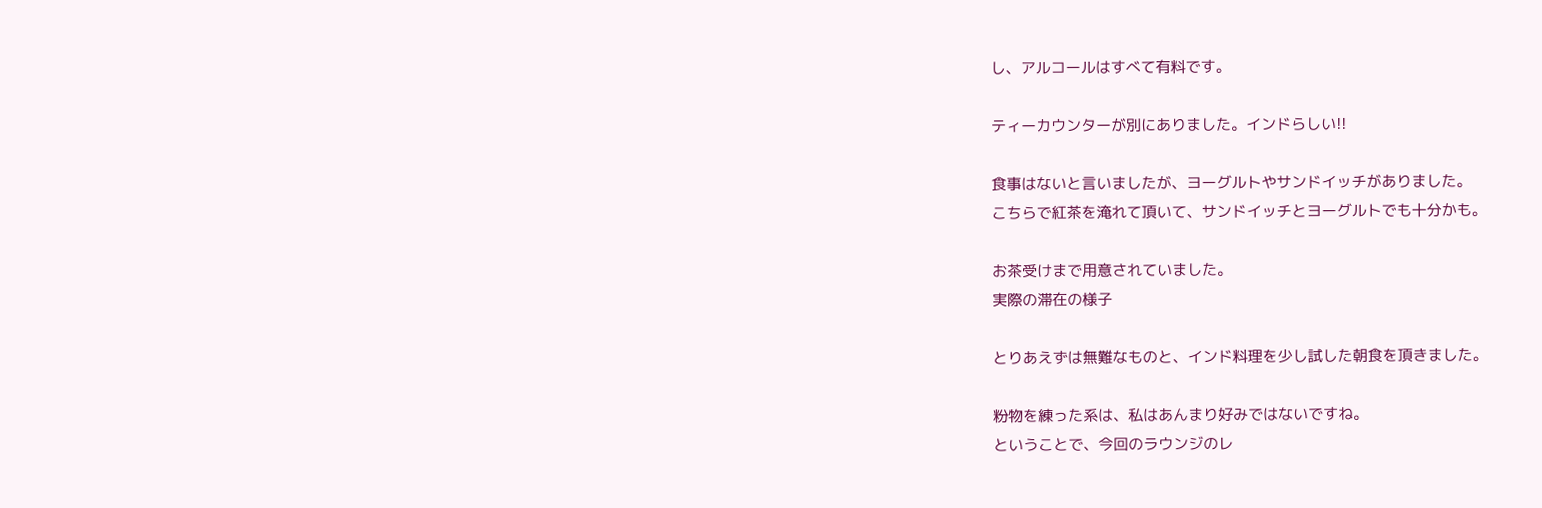し、アルコールはすべて有料です。

ティーカウンターが別にありました。インドらしい!!

食事はないと言いましたが、ヨーグルトやサンドイッチがありました。
こちらで紅茶を淹れて頂いて、サンドイッチとヨーグルトでも十分かも。

お茶受けまで用意されていました。
実際の滞在の様子

とりあえずは無難なものと、インド料理を少し試した朝食を頂きました。

粉物を練った系は、私はあんまり好みではないですね。
ということで、今回のラウンジのレ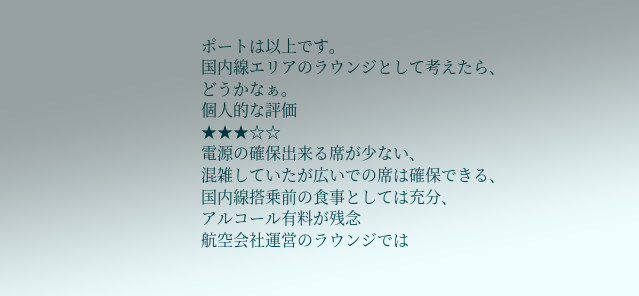ポートは以上です。
国内線エリアのラウンジとして考えたら、どうかなぁ。
個人的な評価
★★★☆☆
電源の確保出来る席が少ない、
混雑していたが広いでの席は確保できる、
国内線搭乗前の食事としては充分、
アルコール有料が残念
航空会社運営のラウンジでは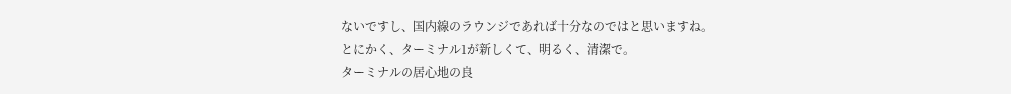ないですし、国内線のラウンジであれば十分なのではと思いますね。
とにかく、ターミナル1が新しくて、明るく、清潔で。
ターミナルの居心地の良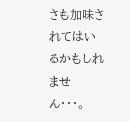さも加味されてはいるかもしれません・・・。